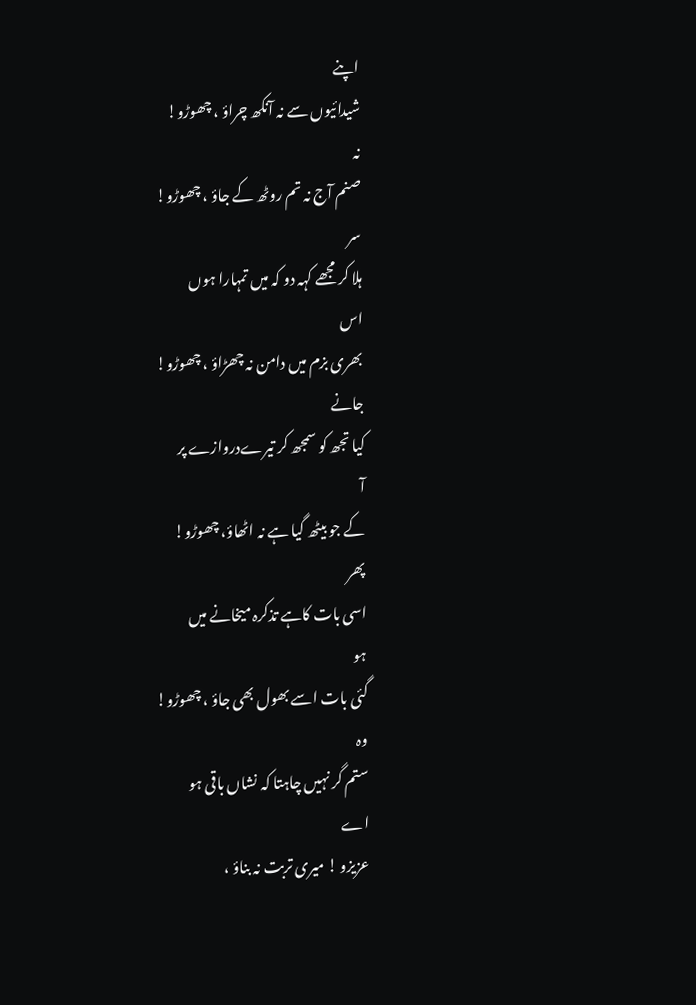اپنے
شیدائیوں سے نہ آنکھ چراؤ ، چھوڑو!
نہ
صنم آج نہ تم روٹھ کے جاؤ ، چھوڑو!
سر
ہلا کر مجھے کہہ دو کہ میں تمہارا ہوں
اس
بھری بزم میں دامن نہ چھڑاؤ ، چھوڑو!
جانے
کیا تجھ کو سمجھ کر تیرےدروازے پر
آ
کے جو بیٹھ گیا ہے نہ اٹھاؤ، چھوڑو!
پھر
اسی بات کاہے تذکرہ میخانے میں
ہو
گئی بات اسے بھول بھی جاؤ ، چھوڑو!
وہ
ستم گر نہیں چاہتا کہ نشاں باقی ہو
اے
عزیزو ! میری تربت نہ بناؤ ،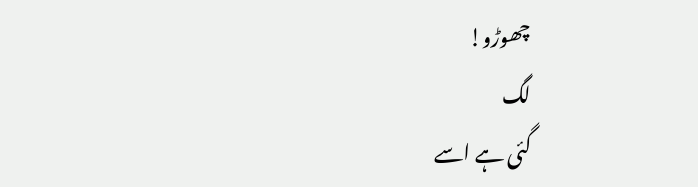چھوڑو!
لگ
گئی ہے اسے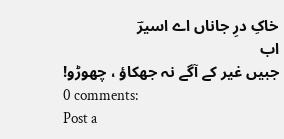خاکِ درِ جاناں اے اسیرؔ
اب
جبیں غیر کے آگے نہ جھکاؤ ، چھوڑو!
0 comments:
Post a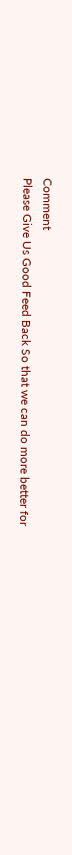Comment
Please Give Us Good Feed Back So that we can do more better for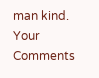man kind. Your Comments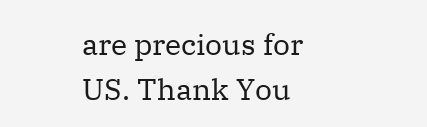are precious for US. Thank You